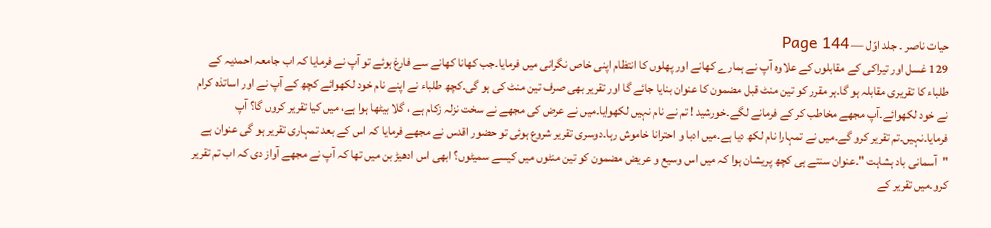حیات ناصر ۔ جلد اوّل — Page 144
129 غسل اور تیراکی کے مقابلوں کے علاوہ آپ نے ہمارے کھانے اور پھلوں کا انتظام اپنی خاص نگرانی میں فرمایا۔جب کھانا کھانے سے فارغ ہوئے تو آپ نے فرمایا کہ اب جامعہ احمدیہ کے طلباء کا تقریری مقابلہ ہو گا۔ہر مقرر کو تین منٹ قبل مضمون کا عنوان بنایا جائے گا اور تقریر بھی صرف تین منٹ کی ہو گی۔کچھ طلباء نے اپنے نام خود لکھوائے کچھ کے آپ نے اور اساتذہ کرام نے خود لکھوائے۔آپ مجھے مخاطب کر کے فرمانے لگے۔خورشید ! تم نے نام نہیں لکھوایا۔میں نے عرض کی مجھے نے سخت نزلہ زکام ہے ، گلا بیٹھا ہوا ہے، میں کیا تقریر کروں گا؟ آپ فرمایا۔نہیں۔تم تقریر کرو گے۔میں نے تمہارا نام لکھ دیا ہے۔میں ادبا و احترانا خاموش رہا۔دوسری تقریر شروع ہوئی تو حضور اقدس نے مجھے فرمایا کہ اس کے بعد تمہاری تقریر ہو گی عنوان ہے "آسمانی باد ہشاہت "۔عنوان سنتے ہی کچھ پریشان ہوا کہ میں اس وسیع و عریض مضمون کو تین منٹوں میں کیسے سمیٹوں؟ ابھی اس ادھیڑ بن میں تھا کہ آپ نے مجھے آواز دی کہ اب تم تقریر کرو۔میں تقریر کے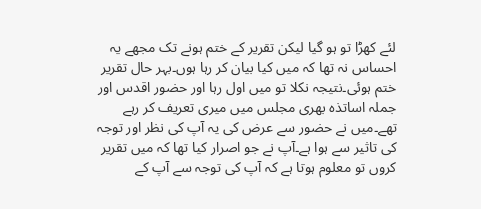لئے کھڑا تو ہو گیا لیکن تقریر کے ختم ہونے تک مجھے یہ احساس نہ تھا کہ میں کیا بیان کر رہا ہوں۔بہر حال تقریر ختم ہوئی۔نتیجہ نکلا تو میں اول رہا اور حضور اقدس اور جملہ اساتذہ بھری مجلس میں میری تعریف کر رہے تھے۔میں نے حضور سے عرض کی یہ آپ کی نظر اور توجہ کی تاثیر سے ہوا ہے۔آپ نے جو اصرار کیا تھا کہ میں تقریر کروں تو معلوم ہوتا ہے کہ آپ کی توجہ سے آپ کے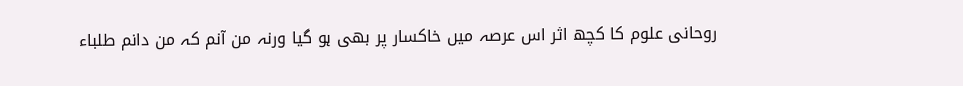روحانی علوم کا کچھ اثر اس عرصہ میں خاکسار پر بھی ہو گیا ورنہ من آنم کہ من دانم طلباء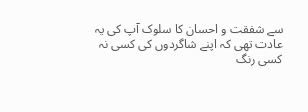سے شفقت و احسان کا سلوک آپ کی یہ عادت تھی کہ اپنے شاگردوں کی کسی نہ کسی رنگ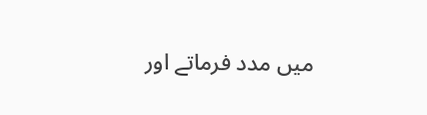میں مدد فرماتے اور